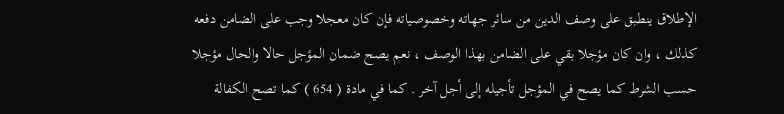الإطلاق ينطبق على وصف الدين من سائر جهاته وخصوصياته فإن كان معجلا وجب على الضامن دفعه كذلك ، وان كان مؤجلا بقي على الضامن بهذا الوصف ، نعم يصح ضمان المؤجل حالا والحال مؤجلا حسب الشرط كما يصح في المؤجل تأجيله إلى أجل آخر . كما في مادة ( 654 ) كما تصح الكفالة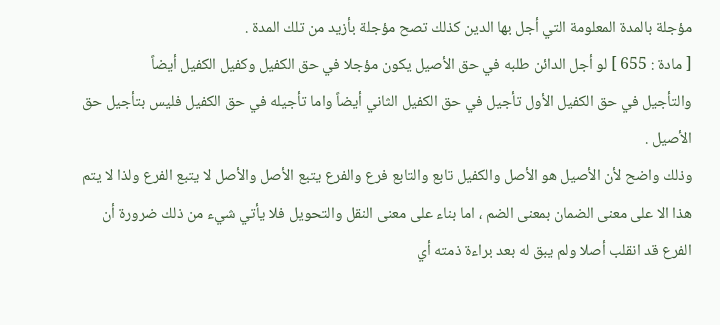مؤجلة بالمدة المعلومة التي أجل بها الدين كذلك تصح مؤجلة بأزيد من تلك المدة .
[ مادة : 655 ] لو أجل الدائن طلبه في حق الأصيل يكون مؤجلا في حق الكفيل وكفيل الكفيل أيضاً
والتأجيل في حق الكفيل الأول تأجيل في حق الكفيل الثاني أيضاً واما تأجيله في حق الكفيل فليس بتأجيل حق الأصيل .
وذلك واضح لأن الأصيل هو الأصل والكفيل تابع والتابع فرع والفرع يتبع الأصل والأصل لا يتبع الفرع ولذا لا يتم هذا الا على معنى الضمان بمعنى الضم ، اما بناء على معنى النقل والتحويل فلا يأتي شيء من ذلك ضرورة أن الفرع قد انقلب أصلا ولم يبق له بعد براءة ذمته أي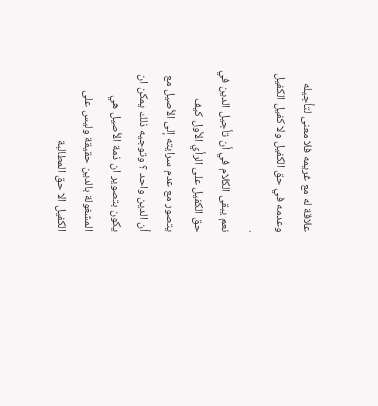علاقة له مع غريمه فلا معنى لتأجيله وعدمه في حق الكفيل ولا كفيل الكفيل .
نعم يبقى الكلام في أن تأجيل الدين في حق الكفيل على الرأي الأول كيف يتصور مع عدم سرايته إلى الأصيل مع أن الدين واحد ؟ وتوجيه ذلك يمكن ان يكون بتصوير ان ذمة الأصيل هي المشغولة بالدين حقيقة وليس على الكفيل الا حق المطالبة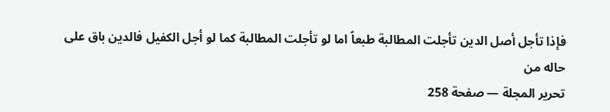فإذا تأجل أصل الدين تأجلت المطالبة طبعاً اما لو تأجلت المطالبة كما لو أجل الكفيل فالدين باق على حاله من
تحرير المجلة — صفحة 258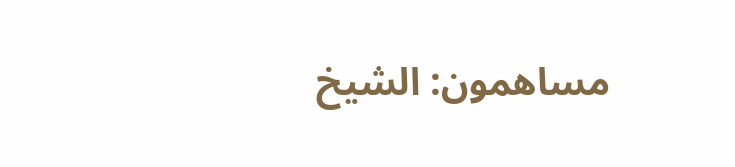مساهمون: الشيخ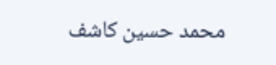محمد حسين كاشف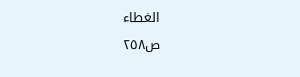الغطاء
ص٢٥٨